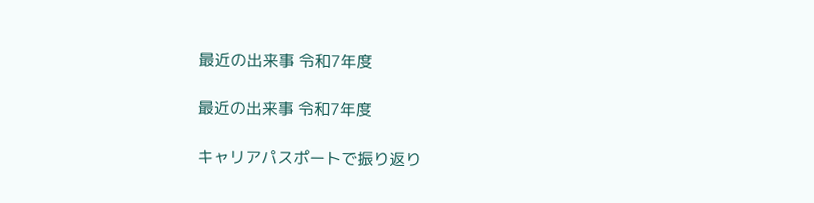最近の出来事 令和7年度

最近の出来事 令和7年度

キャリアパスポートで振り返り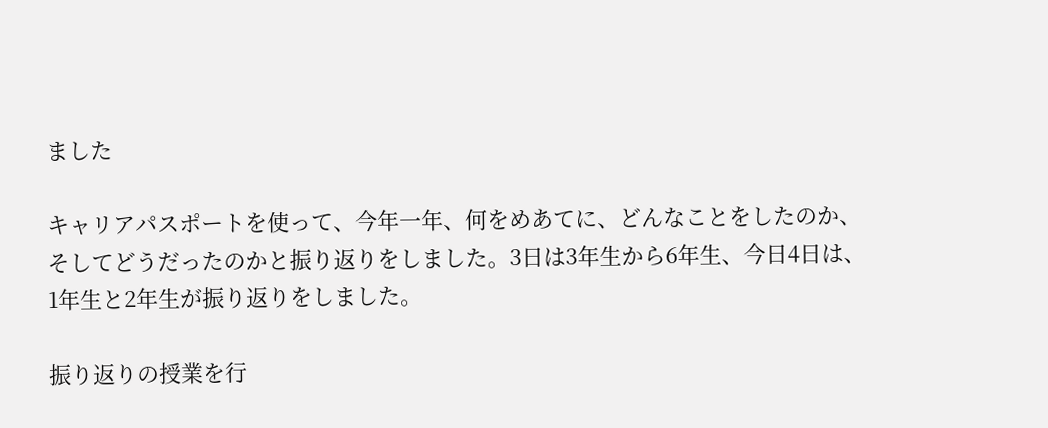ました

キャリアパスポートを使って、今年一年、何をめあてに、どんなことをしたのか、そしてどうだったのかと振り返りをしました。3日は3年生から6年生、今日4日は、1年生と2年生が振り返りをしました。

振り返りの授業を行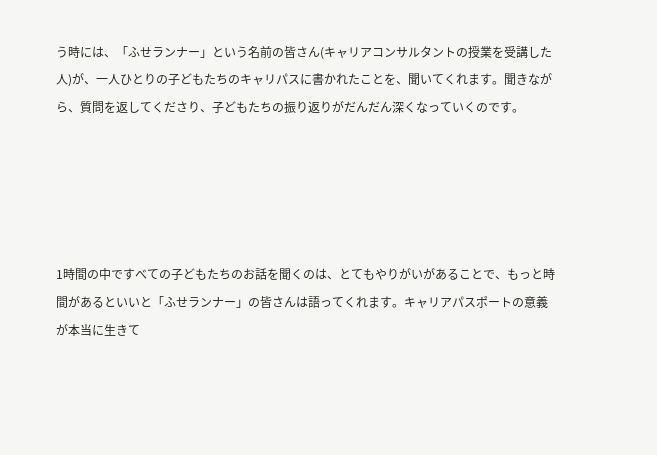う時には、「ふせランナー」という名前の皆さん(キャリアコンサルタントの授業を受講した人)が、一人ひとりの子どもたちのキャリパスに書かれたことを、聞いてくれます。聞きながら、質問を返してくださり、子どもたちの振り返りがだんだん深くなっていくのです。





1時間の中ですべての子どもたちのお話を聞くのは、とてもやりがいがあることで、もっと時間があるといいと「ふせランナー」の皆さんは語ってくれます。キャリアパスポートの意義が本当に生きて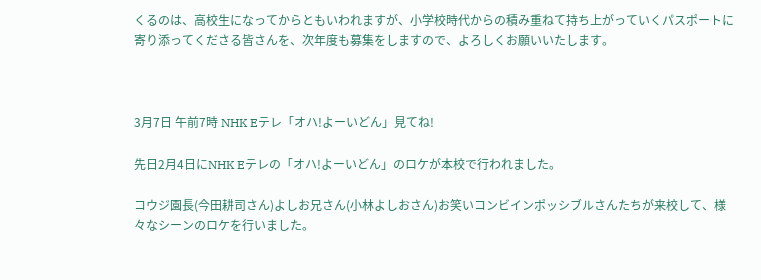くるのは、高校生になってからともいわれますが、小学校時代からの積み重ねて持ち上がっていくパスポートに寄り添ってくださる皆さんを、次年度も募集をしますので、よろしくお願いいたします。



3月7日 午前7時 NHK Eテレ「オハ!よーいどん」見てね!

先日2月4日にNHK Eテレの「オハ!よーいどん」のロケが本校で行われました。

コウジ園長(今田耕司さん)よしお兄さん(小林よしおさん)お笑いコンビインポッシブルさんたちが来校して、様々なシーンのロケを行いました。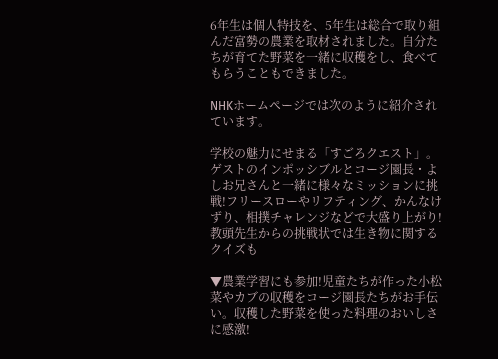6年生は個人特技を、5年生は総合で取り組んだ富勢の農業を取材されました。自分たちが育てた野菜を一緒に収穫をし、食べてもらうこともできました。

NHKホームページでは次のように紹介されています。

学校の魅力にせまる「すごろクエスト」。ゲストのインポッシブルとコージ園長・よしお兄さんと一緒に様々なミッションに挑戦!フリースローやリフティング、かんなけずり、相撲チャレンジなどで大盛り上がり!教頭先生からの挑戦状では生き物に関するクイズも

▼農業学習にも参加!児童たちが作った小松菜やカブの収穫をコージ園長たちがお手伝い。収穫した野菜を使った料理のおいしさに感激!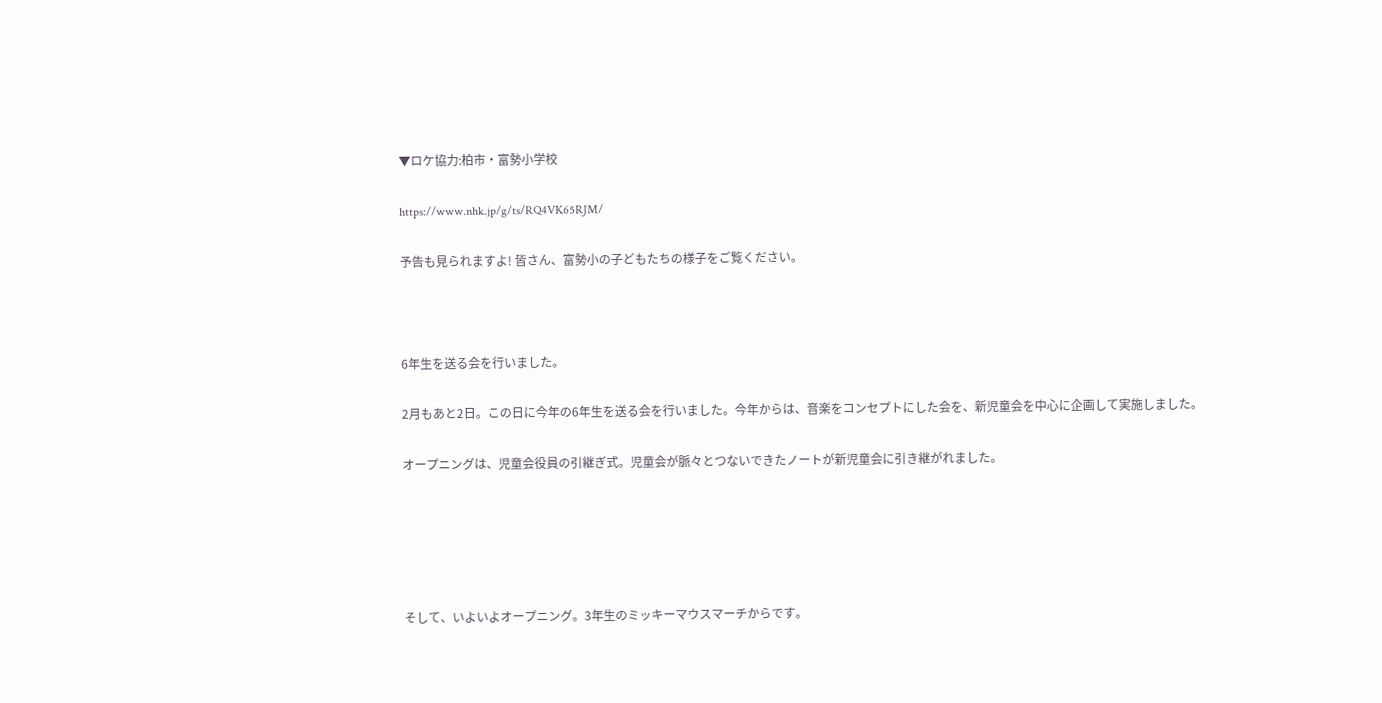▼ロケ協力:柏市・富勢小学校

https://www.nhk.jp/g/ts/RQ4VK65RJM/

予告も見られますよ! 皆さん、富勢小の子どもたちの様子をご覧ください。



6年生を送る会を行いました。

2月もあと2日。この日に今年の6年生を送る会を行いました。今年からは、音楽をコンセプトにした会を、新児童会を中心に企画して実施しました。

オープニングは、児童会役員の引継ぎ式。児童会が脈々とつないできたノートが新児童会に引き継がれました。





そして、いよいよオープニング。3年生のミッキーマウスマーチからです。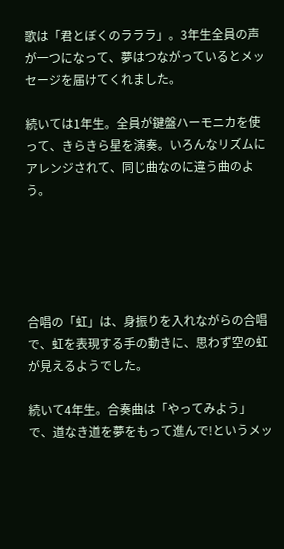歌は「君とぼくのラララ」。3年生全員の声が一つになって、夢はつながっているとメッセージを届けてくれました。

続いては1年生。全員が鍵盤ハーモニカを使って、きらきら星を演奏。いろんなリズムにアレンジされて、同じ曲なのに違う曲のよう。





合唱の「虹」は、身振りを入れながらの合唱で、虹を表現する手の動きに、思わず空の虹が見えるようでした。

続いて4年生。合奏曲は「やってみよう」で、道なき道を夢をもって進んで!というメッ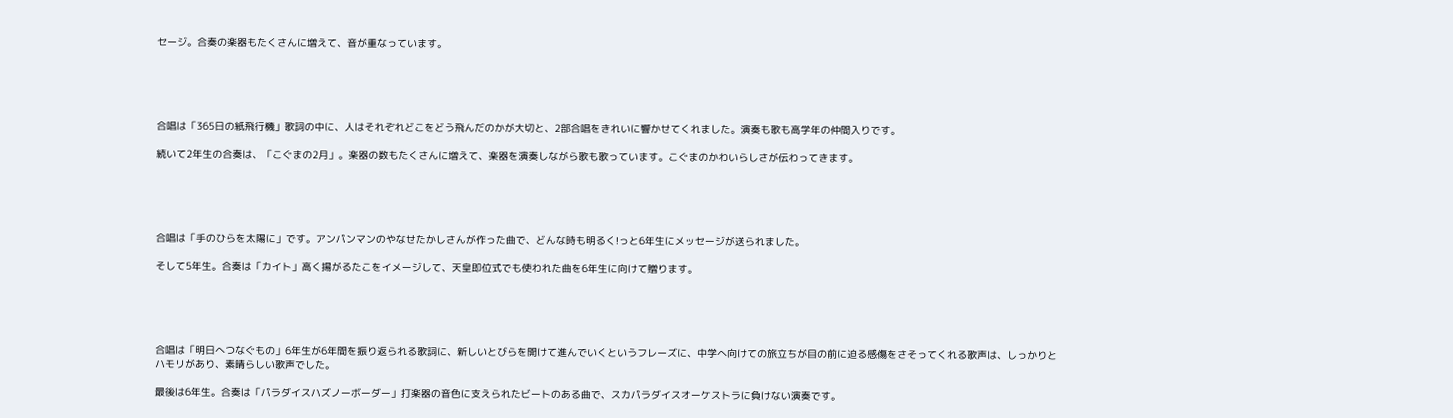セージ。合奏の楽器もたくさんに増えて、音が重なっています。





合唱は「365日の紙飛行機」歌詞の中に、人はそれぞれどこをどう飛んだのかが大切と、2部合唱をきれいに響かせてくれました。演奏も歌も高学年の仲間入りです。

続いて2年生の合奏は、「こぐまの2月」。楽器の数もたくさんに増えて、楽器を演奏しながら歌も歌っています。こぐまのかわいらしさが伝わってきます。





合唱は「手のひらを太陽に」です。アンパンマンのやなせたかしさんが作った曲で、どんな時も明るく!っと6年生にメッセージが送られました。

そして5年生。合奏は「カイト」高く揚がるたこをイメージして、天皇即位式でも使われた曲を6年生に向けて贈ります。





合唱は「明日へつなぐもの」6年生が6年間を振り返られる歌詞に、新しいとびらを開けて進んでいくというフレーズに、中学へ向けての旅立ちが目の前に迫る感傷をさそってくれる歌声は、しっかりとハモリがあり、素晴らしい歌声でした。

最後は6年生。合奏は「パラダイスハズノーボーダー」打楽器の音色に支えられたビートのある曲で、スカパラダイスオーケストラに負けない演奏です。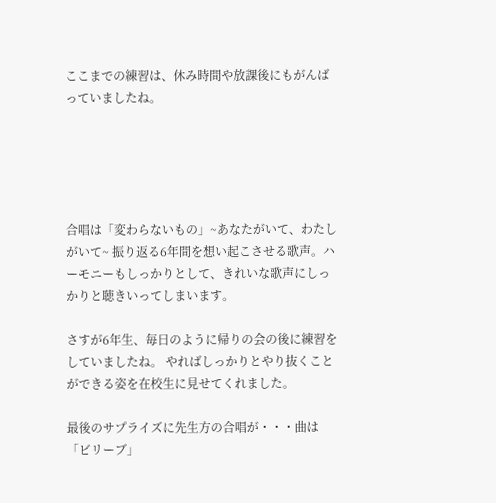ここまでの練習は、休み時間や放課後にもがんばっていましたね。





合唱は「変わらないもの」~あなたがいて、わたしがいて~ 振り返る6年間を想い起こさせる歌声。ハーモニーもしっかりとして、きれいな歌声にしっかりと聴きいってしまいます。

さすが6年生、毎日のように帰りの会の後に練習をしていましたね。 やればしっかりとやり抜くことができる姿を在校生に見せてくれました。

最後のサプライズに先生方の合唱が・・・曲は「ビリーブ」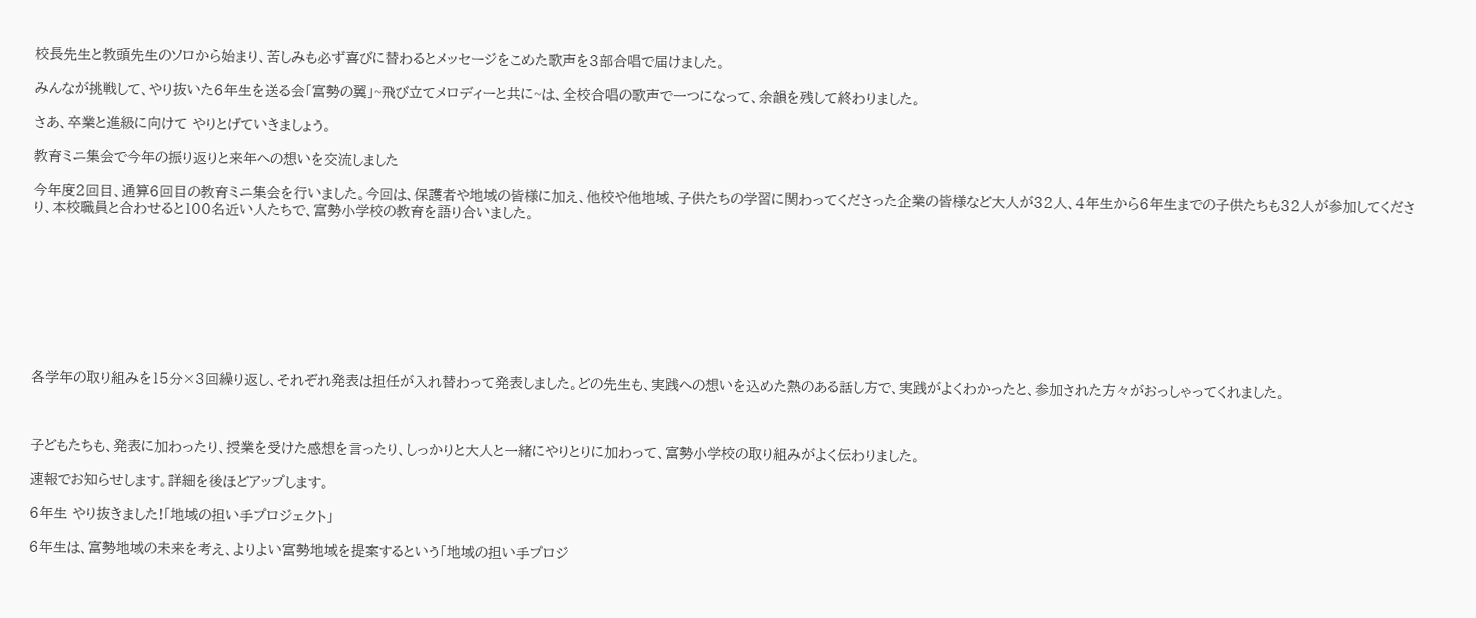校長先生と教頭先生のソロから始まり、苦しみも必ず喜びに替わるとメッセージをこめた歌声を3部合唱で届けました。

みんなが挑戦して、やり抜いた6年生を送る会「富勢の翼」~飛び立てメロディーと共に~は、全校合唱の歌声で一つになって、余韻を残して終わりました。

さあ、卒業と進級に向けて やりとげていきましょう。

教育ミニ集会で今年の振り返りと来年への想いを交流しました

今年度2回目、通算6回目の教育ミニ集会を行いました。今回は、保護者や地域の皆様に加え、他校や他地域、子供たちの学習に関わってくださった企業の皆様など大人が32人、4年生から6年生までの子供たちも32人が参加してくださり、本校職員と合わせると100名近い人たちで、富勢小学校の教育を語り合いました。









各学年の取り組みを15分×3回繰り返し、それぞれ発表は担任が入れ替わって発表しました。どの先生も、実践への想いを込めた熱のある話し方で、実践がよくわかったと、参加された方々がおっしゃってくれました。



子どもたちも、発表に加わったり、授業を受けた感想を言ったり、しっかりと大人と一緒にやりとりに加わって、富勢小学校の取り組みがよく伝わりました。

速報でお知らせします。詳細を後ほどアップします。

6年生 やり抜きました!「地域の担い手プロジェクト」

6年生は、富勢地域の未来を考え、よりよい富勢地域を提案するという「地域の担い手プロジ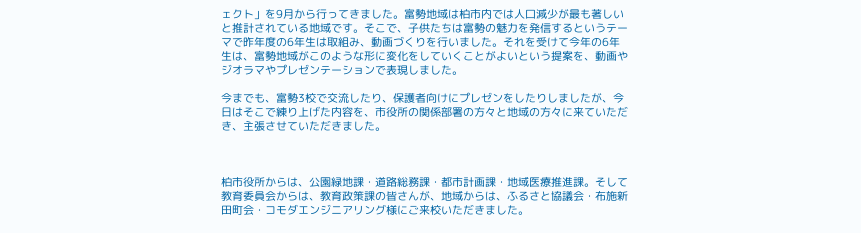ェクト」を9月から行ってきました。富勢地域は柏市内では人口減少が最も著しいと推計されている地域です。そこで、子供たちは富勢の魅力を発信するというテーマで昨年度の6年生は取組み、動画づくりを行いました。それを受けて今年の6年生は、富勢地域がこのような形に変化をしていくことがよいという提案を、動画やジオラマやプレゼンテーションで表現しました。

今までも、富勢3校で交流したり、保護者向けにプレゼンをしたりしましたが、今日はそこで練り上げた内容を、市役所の関係部署の方々と地域の方々に来ていただき、主張させていただきました。



柏市役所からは、公園緑地課・道路総務課・都市計画課・地域医療推進課。そして教育委員会からは、教育政策課の皆さんが、地域からは、ふるさと協議会・布施新田町会・コモダエンジニアリング様にご来校いただきました。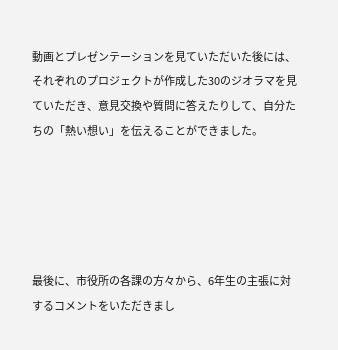動画とプレゼンテーションを見ていただいた後には、それぞれのプロジェクトが作成した30のジオラマを見ていただき、意見交換や質問に答えたりして、自分たちの「熱い想い」を伝えることができました。





最後に、市役所の各課の方々から、6年生の主張に対するコメントをいただきまし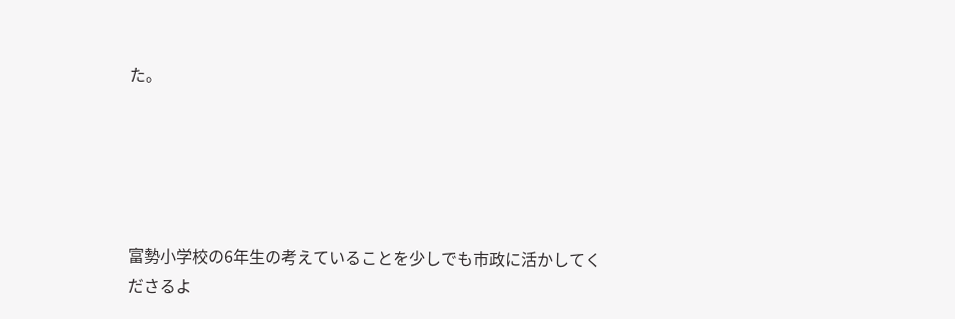た。





富勢小学校の6年生の考えていることを少しでも市政に活かしてくださるよ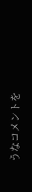うなコメントを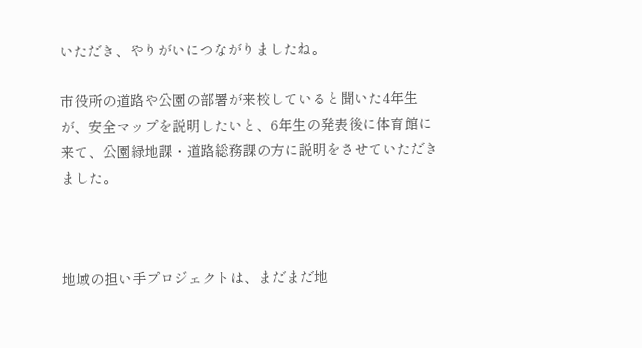いただき、やりがいにつながりましたね。

市役所の道路や公園の部署が来校していると聞いた4年生が、安全マップを説明したいと、6年生の発表後に体育館に来て、公園緑地課・道路総務課の方に説明をさせていただきました。



地域の担い手プロジェクトは、まだまだ地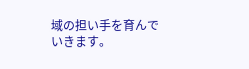域の担い手を育んでいきます。